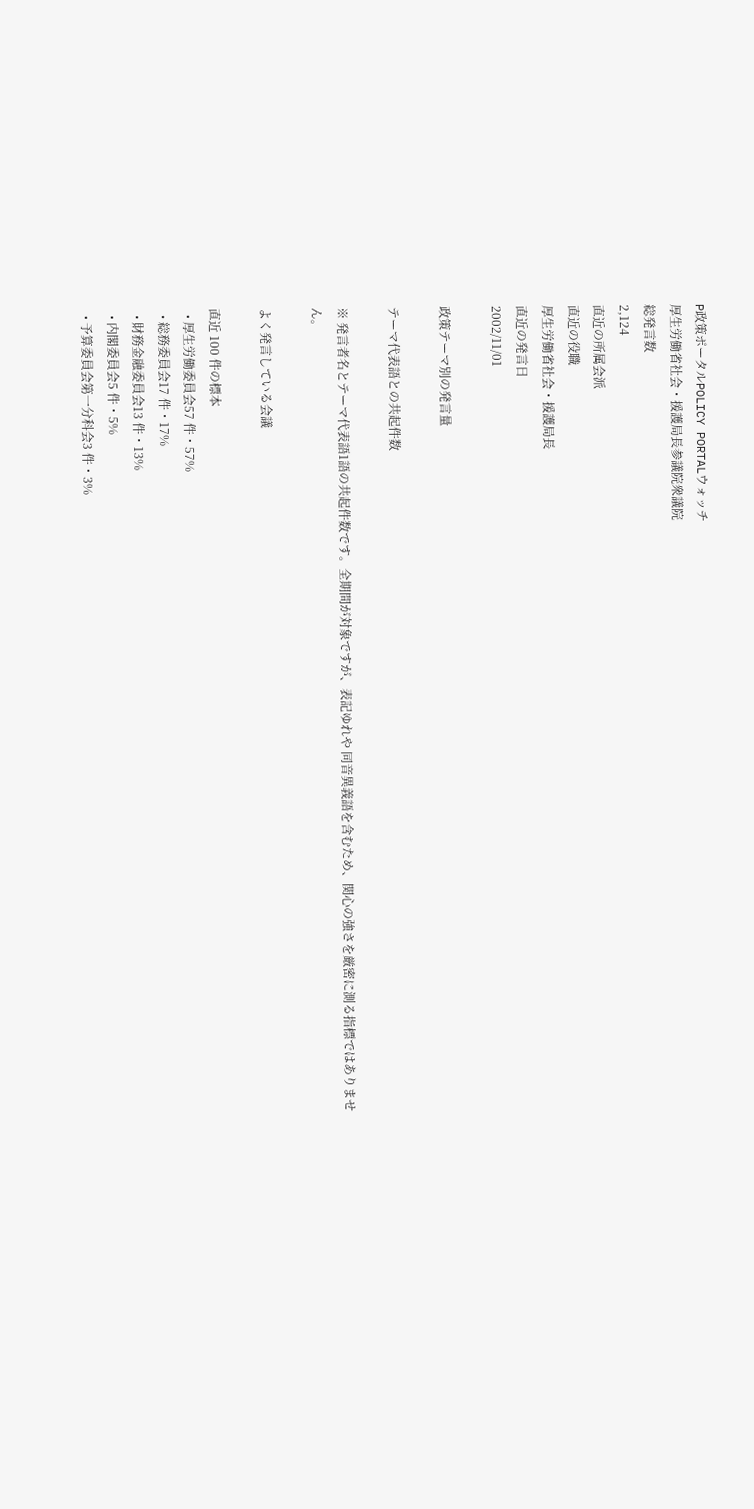P政策ポータルPOLICY PORTALウォッチ
厚生労働省社会・援護局長参議院衆議院
総発言数
2,124
直近の所属会派
直近の役職
厚生労働省社会・援護局長
直近の発言日
2002/11/01

政策テーマ別の発言量

テーマ代表語との共起件数

※ 発言者名とテーマ代表語1語の共起件数です。全期間が対象ですが、表記ゆれや 同音異義語を含むため、関心の強さを厳密に測る指標ではありません。

よく発言している会議

直近 100 件の標本
  • 厚生労働委員会57 件・57%
  • 総務委員会17 件・17%
  • 財務金融委員会13 件・13%
  • 内閣委員会5 件・5%
  • 予算委員会第一分科会3 件・3%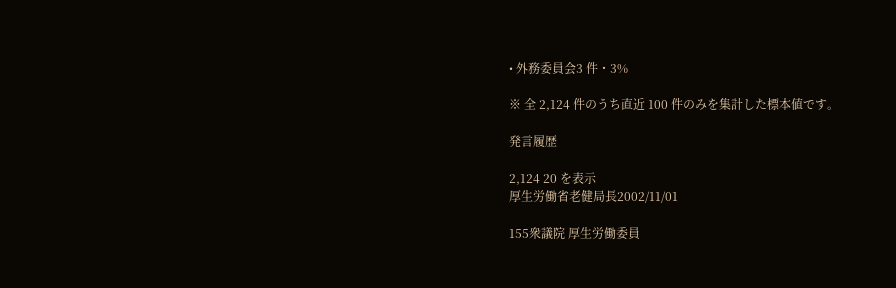• 外務委員会3 件・3%

※ 全 2,124 件のうち直近 100 件のみを集計した標本値です。

発言履歴

2,124 20 を表示
厚生労働省老健局長2002/11/01

155衆議院 厚生労働委員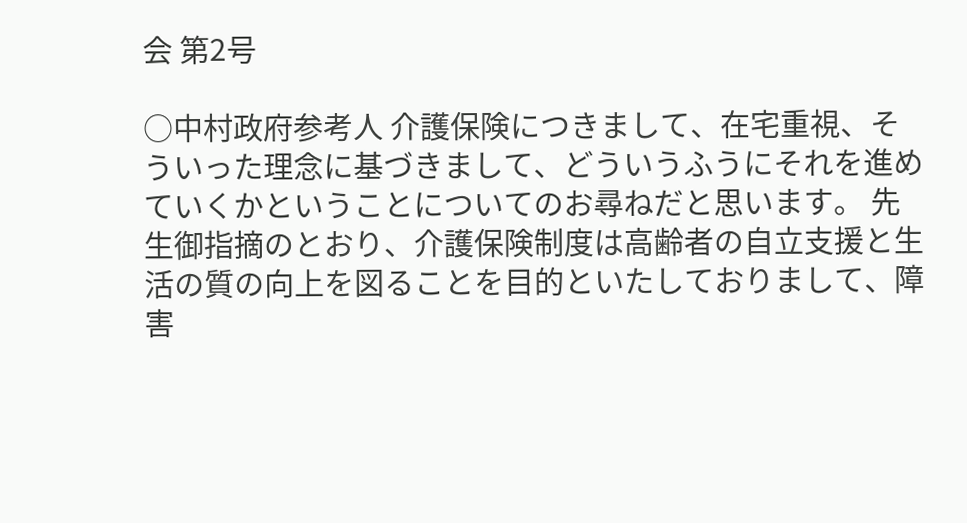会 第2号

○中村政府参考人 介護保険につきまして、在宅重視、そういった理念に基づきまして、どういうふうにそれを進めていくかということについてのお尋ねだと思います。 先生御指摘のとおり、介護保険制度は高齢者の自立支援と生活の質の向上を図ることを目的といたしておりまして、障害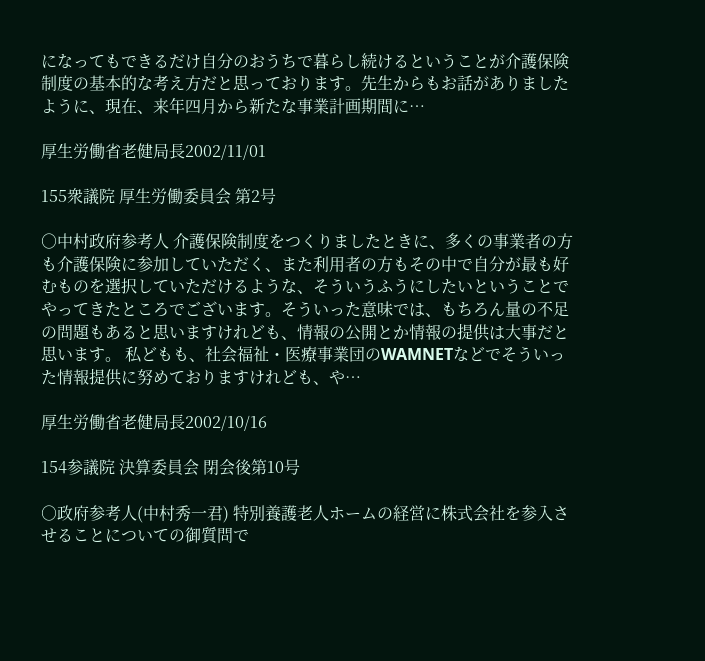になってもできるだけ自分のおうちで暮らし続けるということが介護保険制度の基本的な考え方だと思っております。先生からもお話がありましたように、現在、来年四月から新たな事業計画期間に…

厚生労働省老健局長2002/11/01

155衆議院 厚生労働委員会 第2号

○中村政府参考人 介護保険制度をつくりましたときに、多くの事業者の方も介護保険に参加していただく、また利用者の方もその中で自分が最も好むものを選択していただけるような、そういうふうにしたいということでやってきたところでございます。そういった意味では、もちろん量の不足の問題もあると思いますけれども、情報の公開とか情報の提供は大事だと思います。 私どもも、社会福祉・医療事業団のWAMNETなどでそういった情報提供に努めておりますけれども、や…

厚生労働省老健局長2002/10/16

154参議院 決算委員会 閉会後第10号

○政府参考人(中村秀一君) 特別養護老人ホームの経営に株式会社を参入させることについての御質問で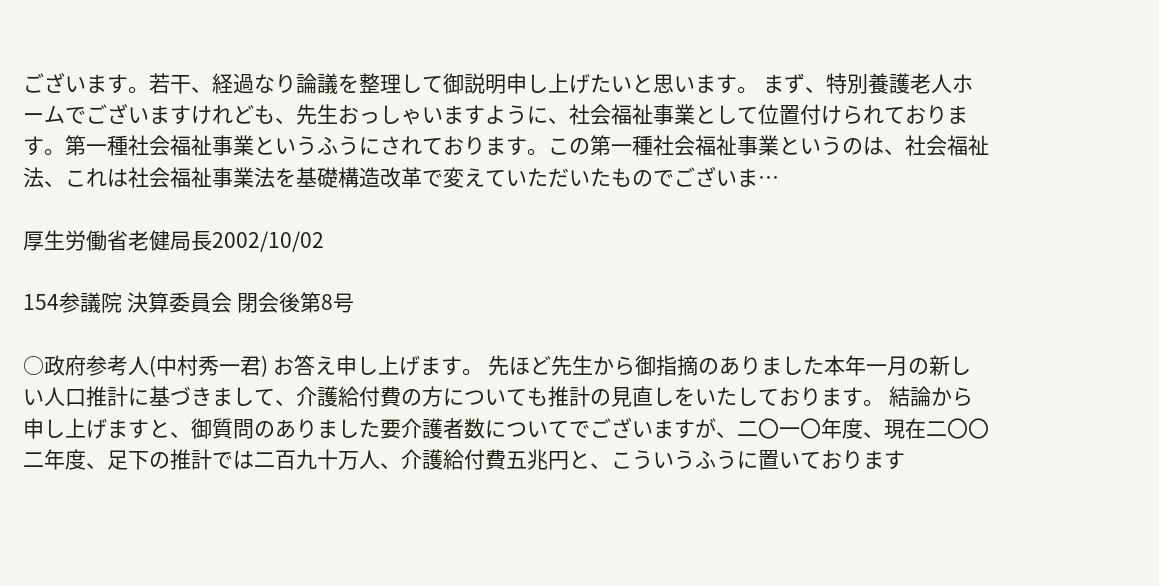ございます。若干、経過なり論議を整理して御説明申し上げたいと思います。 まず、特別養護老人ホームでございますけれども、先生おっしゃいますように、社会福祉事業として位置付けられております。第一種社会福祉事業というふうにされております。この第一種社会福祉事業というのは、社会福祉法、これは社会福祉事業法を基礎構造改革で変えていただいたものでございま…

厚生労働省老健局長2002/10/02

154参議院 決算委員会 閉会後第8号

○政府参考人(中村秀一君) お答え申し上げます。 先ほど先生から御指摘のありました本年一月の新しい人口推計に基づきまして、介護給付費の方についても推計の見直しをいたしております。 結論から申し上げますと、御質問のありました要介護者数についてでございますが、二〇一〇年度、現在二〇〇二年度、足下の推計では二百九十万人、介護給付費五兆円と、こういうふうに置いております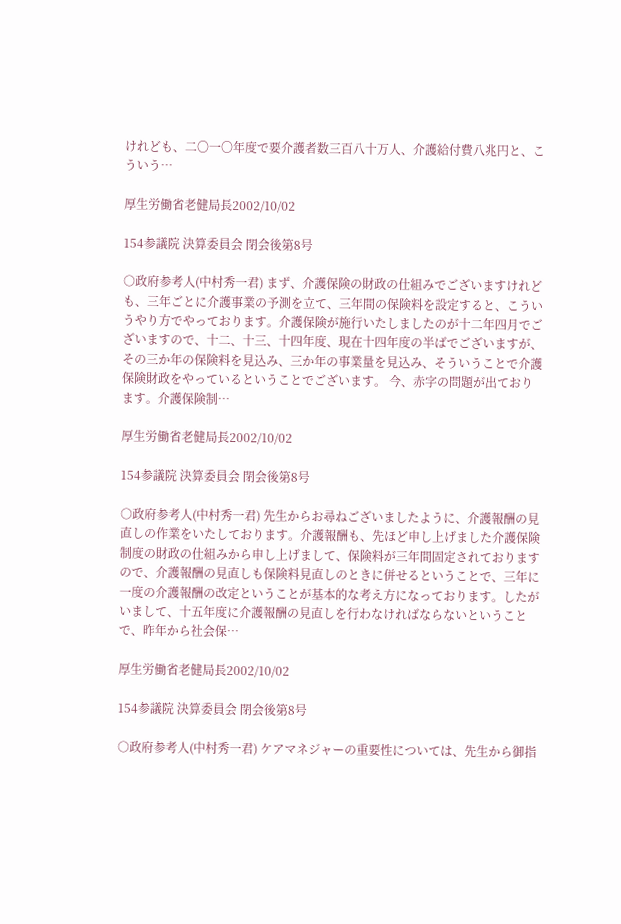けれども、二〇一〇年度で要介護者数三百八十万人、介護給付費八兆円と、こういう…

厚生労働省老健局長2002/10/02

154参議院 決算委員会 閉会後第8号

○政府参考人(中村秀一君) まず、介護保険の財政の仕組みでございますけれども、三年ごとに介護事業の予測を立て、三年間の保険料を設定すると、こういうやり方でやっております。介護保険が施行いたしましたのが十二年四月でございますので、十二、十三、十四年度、現在十四年度の半ばでございますが、その三か年の保険料を見込み、三か年の事業量を見込み、そういうことで介護保険財政をやっているということでございます。 今、赤字の問題が出ております。介護保険制…

厚生労働省老健局長2002/10/02

154参議院 決算委員会 閉会後第8号

○政府参考人(中村秀一君) 先生からお尋ねございましたように、介護報酬の見直しの作業をいたしております。介護報酬も、先ほど申し上げました介護保険制度の財政の仕組みから申し上げまして、保険料が三年間固定されておりますので、介護報酬の見直しも保険料見直しのときに併せるということで、三年に一度の介護報酬の改定ということが基本的な考え方になっております。したがいまして、十五年度に介護報酬の見直しを行わなければならないということで、昨年から社会保…

厚生労働省老健局長2002/10/02

154参議院 決算委員会 閉会後第8号

○政府参考人(中村秀一君) ケアマネジャーの重要性については、先生から御指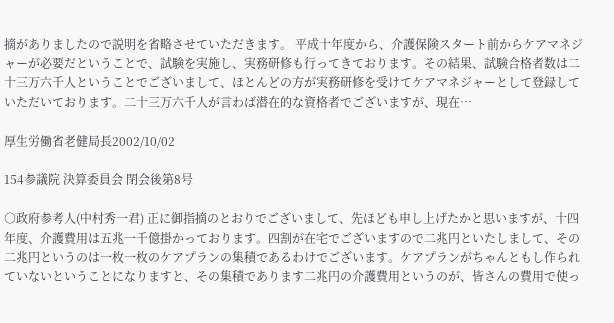摘がありましたので説明を省略させていただきます。 平成十年度から、介護保険スタート前からケアマネジャーが必要だということで、試験を実施し、実務研修も行ってきております。その結果、試験合格者数は二十三万六千人ということでございまして、ほとんどの方が実務研修を受けてケアマネジャーとして登録していただいております。二十三万六千人が言わば潜在的な資格者でございますが、現在…

厚生労働省老健局長2002/10/02

154参議院 決算委員会 閉会後第8号

○政府参考人(中村秀一君) 正に御指摘のとおりでございまして、先ほども申し上げたかと思いますが、十四年度、介護費用は五兆一千億掛かっております。四割が在宅でございますので二兆円といたしまして、その二兆円というのは一枚一枚のケアプランの集積であるわけでございます。ケアプランがちゃんともし作られていないということになりますと、その集積であります二兆円の介護費用というのが、皆さんの費用で使っ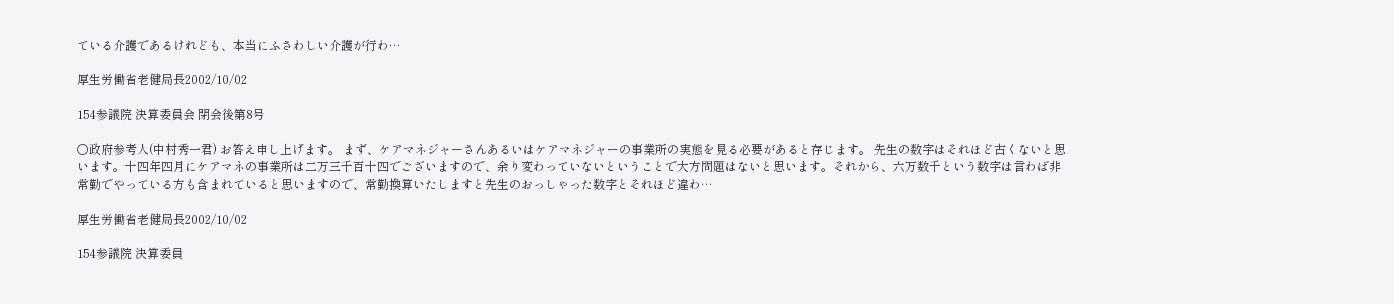ている介護であるけれども、本当にふさわしい介護が行わ…

厚生労働省老健局長2002/10/02

154参議院 決算委員会 閉会後第8号

○政府参考人(中村秀一君) お答え申し上げます。 まず、ケアマネジャーさんあるいはケアマネジャーの事業所の実態を見る必要があると存じます。 先生の数字はそれほど古くないと思います。十四年四月にケアマネの事業所は二万三千百十四でございますので、余り変わっていないということで大方問題はないと思います。それから、六万数千という数字は言わば非常勤でやっている方も含まれていると思いますので、常勤換算いたしますと先生のおっしゃった数字とそれほど違わ…

厚生労働省老健局長2002/10/02

154参議院 決算委員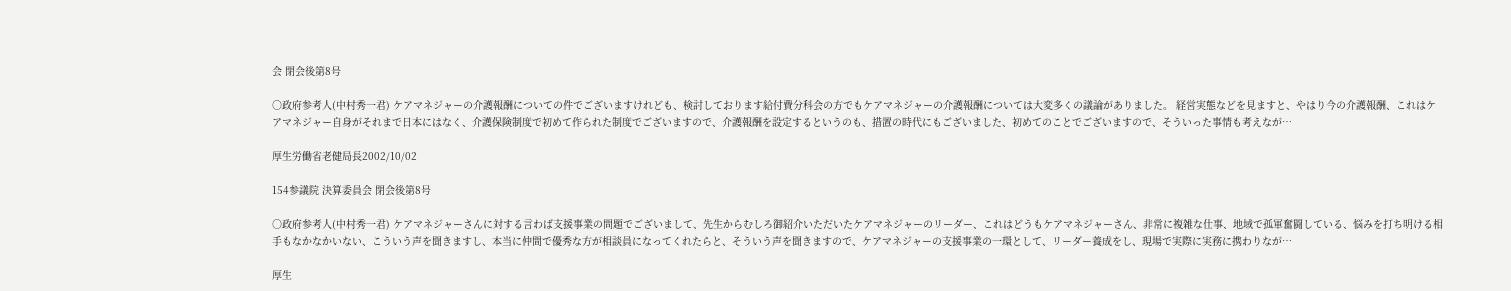会 閉会後第8号

○政府参考人(中村秀一君) ケアマネジャーの介護報酬についての件でございますけれども、検討しております給付費分科会の方でもケアマネジャーの介護報酬については大変多くの議論がありました。 経営実態などを見ますと、やはり今の介護報酬、これはケアマネジャー自身がそれまで日本にはなく、介護保険制度で初めて作られた制度でございますので、介護報酬を設定するというのも、措置の時代にもございました、初めてのことでございますので、そういった事情も考えなが…

厚生労働省老健局長2002/10/02

154参議院 決算委員会 閉会後第8号

○政府参考人(中村秀一君) ケアマネジャーさんに対する言わば支援事業の問題でございまして、先生からむしろ御紹介いただいたケアマネジャーのリーダー、これはどうもケアマネジャーさん、非常に複雑な仕事、地域で孤軍奮闘している、悩みを打ち明ける相手もなかなかいない、こういう声を聞きますし、本当に仲間で優秀な方が相談員になってくれたらと、そういう声を聞きますので、ケアマネジャーの支援事業の一環として、リーダー養成をし、現場で実際に実務に携わりなが…

厚生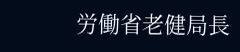労働省老健局長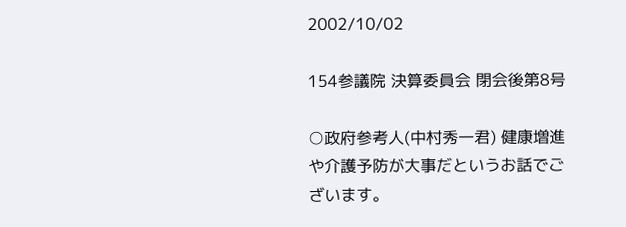2002/10/02

154参議院 決算委員会 閉会後第8号

○政府参考人(中村秀一君) 健康増進や介護予防が大事だというお話でございます。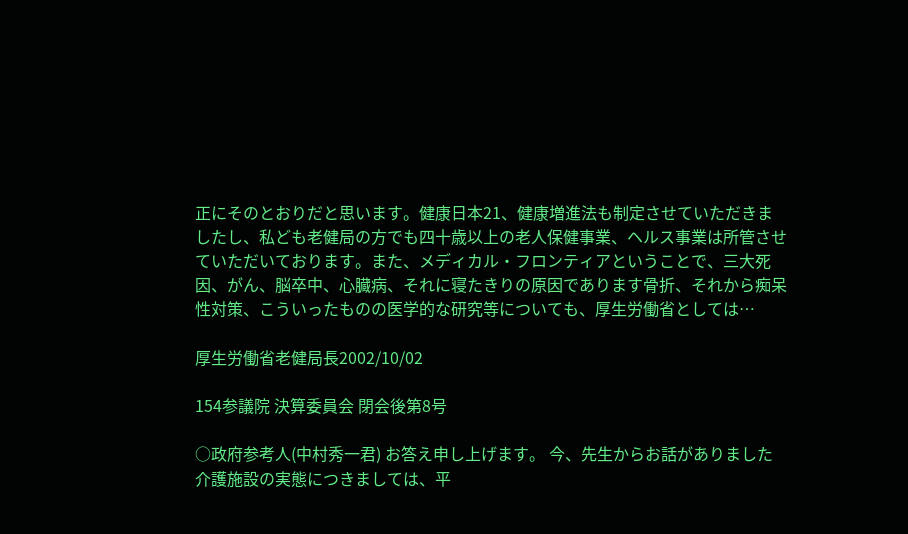正にそのとおりだと思います。健康日本21、健康増進法も制定させていただきましたし、私ども老健局の方でも四十歳以上の老人保健事業、ヘルス事業は所管させていただいております。また、メディカル・フロンティアということで、三大死因、がん、脳卒中、心臓病、それに寝たきりの原因であります骨折、それから痴呆性対策、こういったものの医学的な研究等についても、厚生労働省としては…

厚生労働省老健局長2002/10/02

154参議院 決算委員会 閉会後第8号

○政府参考人(中村秀一君) お答え申し上げます。 今、先生からお話がありました介護施設の実態につきましては、平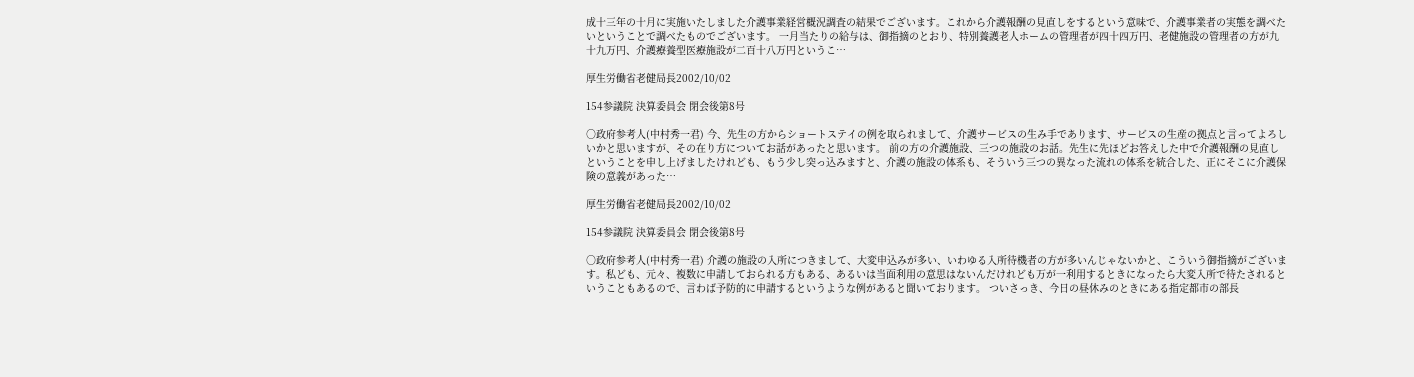成十三年の十月に実施いたしました介護事業経営概況調査の結果でございます。これから介護報酬の見直しをするという意味で、介護事業者の実態を調べたいということで調べたものでございます。 一月当たりの給与は、御指摘のとおり、特別養護老人ホームの管理者が四十四万円、老健施設の管理者の方が九十九万円、介護療養型医療施設が二百十八万円というこ…

厚生労働省老健局長2002/10/02

154参議院 決算委員会 閉会後第8号

○政府参考人(中村秀一君) 今、先生の方からショートステイの例を取られまして、介護サービスの生み手であります、サービスの生産の拠点と言ってよろしいかと思いますが、その在り方についてお話があったと思います。 前の方の介護施設、三つの施設のお話。先生に先ほどお答えした中で介護報酬の見直しということを申し上げましたけれども、もう少し突っ込みますと、介護の施設の体系も、そういう三つの異なった流れの体系を統合した、正にそこに介護保険の意義があった…

厚生労働省老健局長2002/10/02

154参議院 決算委員会 閉会後第8号

○政府参考人(中村秀一君) 介護の施設の入所につきまして、大変申込みが多い、いわゆる入所待機者の方が多いんじゃないかと、こういう御指摘がございます。私ども、元々、複数に申請しておられる方もある、あるいは当面利用の意思はないんだけれども万が一利用するときになったら大変入所で待たされるということもあるので、言わば予防的に申請するというような例があると聞いております。 ついさっき、今日の昼休みのときにある指定都市の部長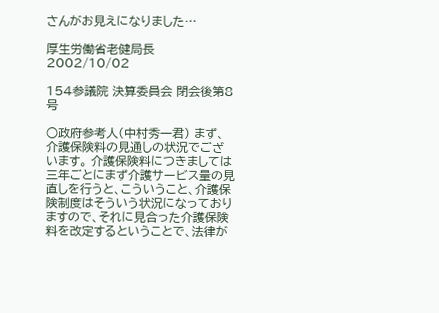さんがお見えになりました…

厚生労働省老健局長2002/10/02

154参議院 決算委員会 閉会後第8号

○政府参考人(中村秀一君) まず、介護保険料の見通しの状況でございます。 介護保険料につきましては三年ごとにまず介護サービス量の見直しを行うと、こういうこと、介護保険制度はそういう状況になっておりますので、それに見合った介護保険料を改定するということで、法律が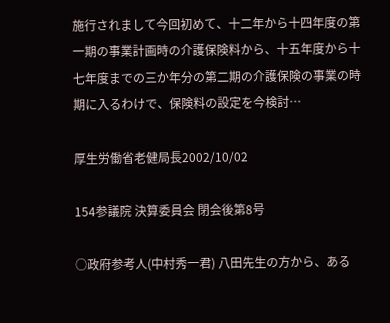施行されまして今回初めて、十二年から十四年度の第一期の事業計画時の介護保険料から、十五年度から十七年度までの三か年分の第二期の介護保険の事業の時期に入るわけで、保険料の設定を今検討…

厚生労働省老健局長2002/10/02

154参議院 決算委員会 閉会後第8号

○政府参考人(中村秀一君) 八田先生の方から、ある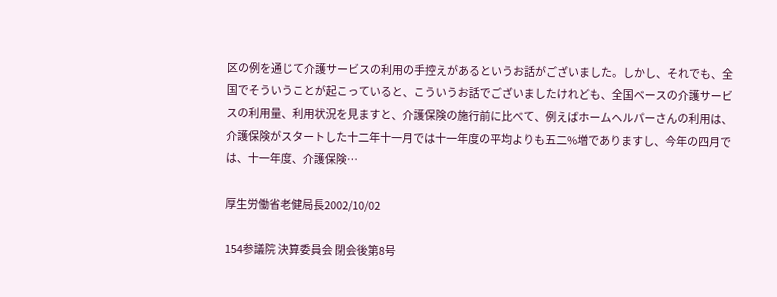区の例を通じて介護サービスの利用の手控えがあるというお話がございました。しかし、それでも、全国でそういうことが起こっていると、こういうお話でございましたけれども、全国ベースの介護サービスの利用量、利用状況を見ますと、介護保険の施行前に比べて、例えばホームヘルパーさんの利用は、介護保険がスタートした十二年十一月では十一年度の平均よりも五二%増でありますし、今年の四月では、十一年度、介護保険…

厚生労働省老健局長2002/10/02

154参議院 決算委員会 閉会後第8号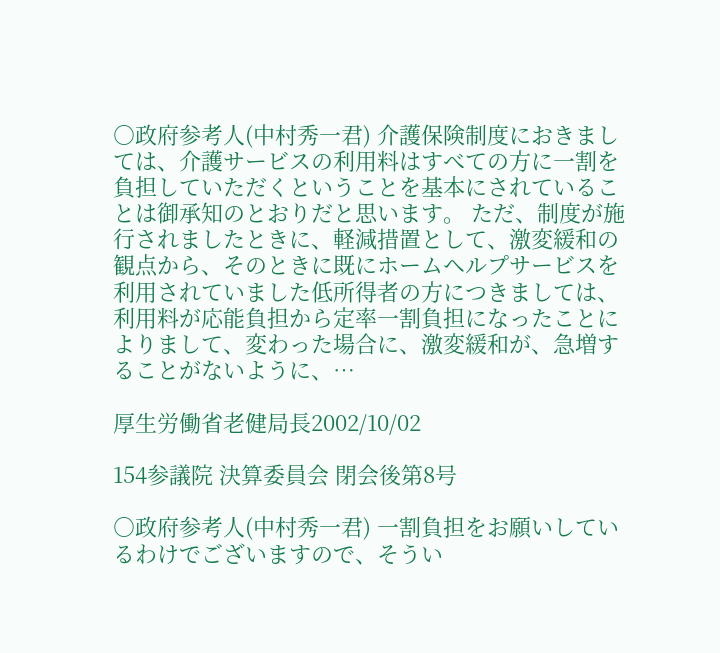○政府参考人(中村秀一君) 介護保険制度におきましては、介護サービスの利用料はすべての方に一割を負担していただくということを基本にされていることは御承知のとおりだと思います。 ただ、制度が施行されましたときに、軽減措置として、激変緩和の観点から、そのときに既にホームヘルプサービスを利用されていました低所得者の方につきましては、利用料が応能負担から定率一割負担になったことによりまして、変わった場合に、激変緩和が、急増することがないように、…

厚生労働省老健局長2002/10/02

154参議院 決算委員会 閉会後第8号

○政府参考人(中村秀一君) 一割負担をお願いしているわけでございますので、そうい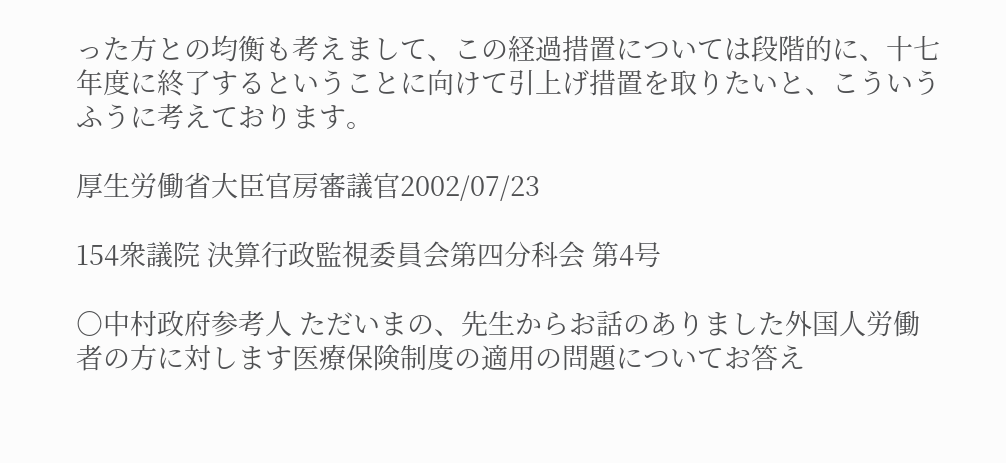った方との均衡も考えまして、この経過措置については段階的に、十七年度に終了するということに向けて引上げ措置を取りたいと、こういうふうに考えております。

厚生労働省大臣官房審議官2002/07/23

154衆議院 決算行政監視委員会第四分科会 第4号

○中村政府参考人 ただいまの、先生からお話のありました外国人労働者の方に対します医療保険制度の適用の問題についてお答え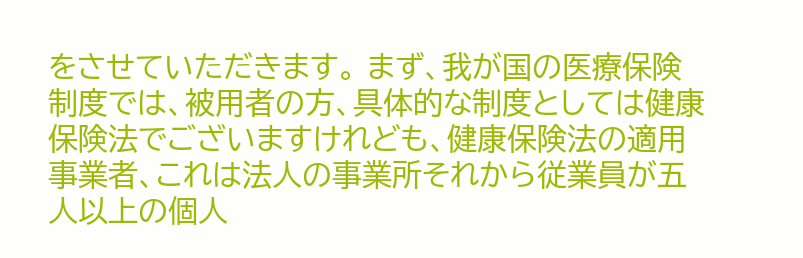をさせていただきます。 まず、我が国の医療保険制度では、被用者の方、具体的な制度としては健康保険法でございますけれども、健康保険法の適用事業者、これは法人の事業所それから従業員が五人以上の個人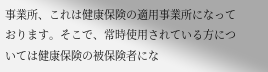事業所、これは健康保険の適用事業所になっております。そこで、常時使用されている方については健康保険の被保険者にな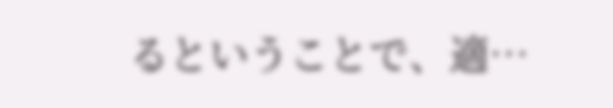るということで、適…